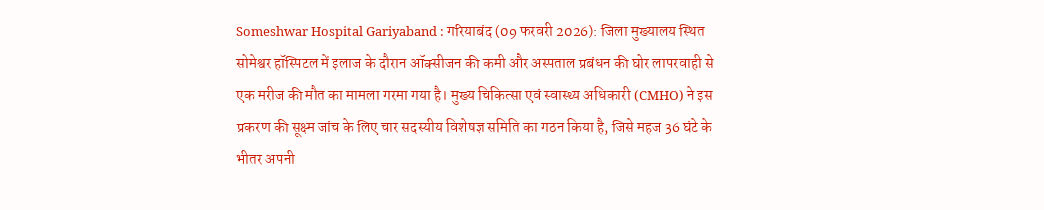Someshwar Hospital Gariyaband : गरियाबंद (09 फरवरी 2026): जिला मुख्यालय स्थित सोमेश्वर हॉस्पिटल में इलाज के दौरान ऑक्सीजन की कमी और अस्पताल प्रबंधन की घोर लापरवाही से एक मरीज की मौत का मामला गरमा गया है। मुख्य चिकित्सा एवं स्वास्थ्य अधिकारी (CMHO) ने इस प्रकरण की सूक्ष्म जांच के लिए चार सदस्यीय विशेषज्ञ समिति का गठन किया है, जिसे महज 36 घंटे के भीतर अपनी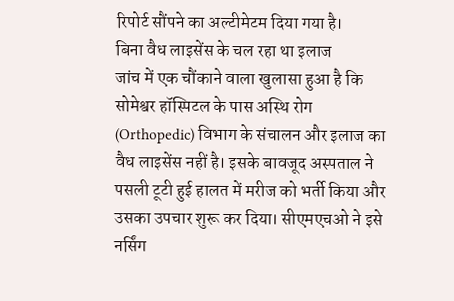रिपोर्ट सौंपने का अल्टीमेटम दिया गया है।
बिना वैध लाइसेंस के चल रहा था इलाज
जांच में एक चौंकाने वाला खुलासा हुआ है कि सोमेश्वर हॉस्पिटल के पास अस्थि रोग (Orthopedic) विभाग के संचालन और इलाज का वैध लाइसेंस नहीं है। इसके बावजूद अस्पताल ने पसली टूटी हुई हालत में मरीज को भर्ती किया और उसका उपचार शुरू कर दिया। सीएमएचओ ने इसे नर्सिंग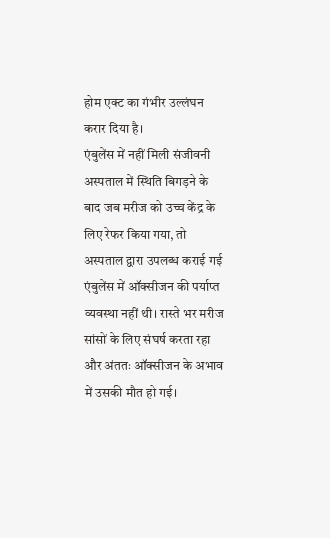होम एक्ट का गंभीर उल्लंघन करार दिया है।
एंबुलेंस में नहीं मिली संजीवनी
अस्पताल में स्थिति बिगड़ने के बाद जब मरीज को उच्च केंद्र के लिए रेफर किया गया, तो अस्पताल द्वारा उपलब्ध कराई गई एंबुलेंस में ऑक्सीजन की पर्याप्त व्यवस्था नहीं थी। रास्ते भर मरीज सांसों के लिए संघर्ष करता रहा और अंततः ऑक्सीजन के अभाव में उसकी मौत हो गई।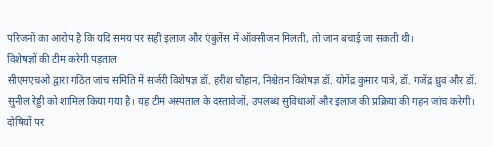परिजनों का आरोप है कि यदि समय पर सही इलाज और एंबुलेंस में ऑक्सीजन मिलती, तो जान बचाई जा सकती थी।
विशेषज्ञों की टीम करेगी पड़ताल
सीएमएचओ द्वारा गठित जांच समिति में सर्जरी विशेषज्ञ डॉ. हरीश चौहान, निश्चेतन विशेषज्ञ डॉ. योगेंद्र कुमार पात्रे, डॉ. गजेंद्र ध्रुव और डॉ. सुनील रेड्डी को शामिल किया गया है। यह टीम अस्पताल के दस्तावेजों, उपलब्ध सुविधाओं और इलाज की प्रक्रिया की गहन जांच करेगी।
दोषियों पर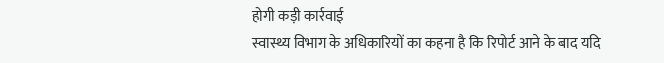होगी कड़ी कार्रवाई
स्वास्थ्य विभाग के अधिकारियों का कहना है कि रिपोर्ट आने के बाद यदि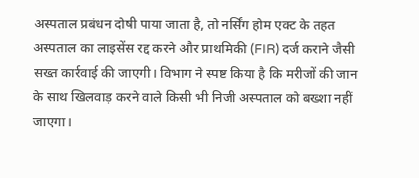अस्पताल प्रबंधन दोषी पाया जाता है, तो नर्सिंग होम एक्ट के तहत अस्पताल का लाइसेंस रद्द करने और प्राथमिकी (FIR) दर्ज कराने जैसी सख्त कार्रवाई की जाएगी। विभाग ने स्पष्ट किया है कि मरीजों की जान के साथ खिलवाड़ करने वाले किसी भी निजी अस्पताल को बख्शा नहीं जाएगा।